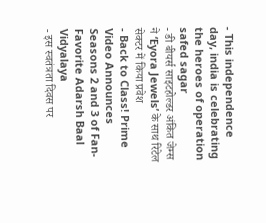- This independence day, india is celebrating the heroes of operation safed sagar
- डी बीयर्स साइटहोल्डर अंकित जेम्स ने ‘Eyora Jewels’ के साथ रिटेल सेक्टर में किया प्रवेश
- Back to Class! Prime Video Announces Seasons 2 and 3 of Fan-Favorite Adarsh Baal Vidyalaya
- इस स्वतंत्रता दिवस पर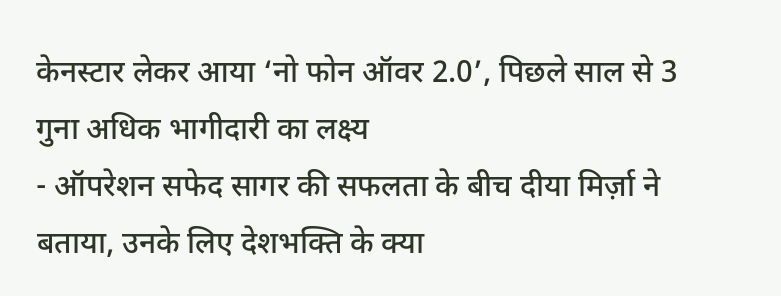केनस्टार लेकर आया ‘नो फोन ऑवर 2.0’, पिछले साल से 3 गुना अधिक भागीदारी का लक्ष्य
- ऑपरेशन सफेद सागर की सफलता के बीच दीया मिर्ज़ा ने बताया, उनके लिए देशभक्ति के क्या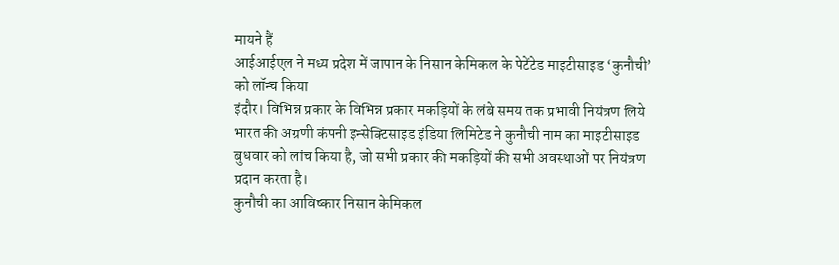मायने हैं
आईआईएल ने मध्य प्रदेश में जापान के निसान केमिकल के पेटेंटेड माइटीसाइड ‘कुनौची’ को लॉन्च किया
इंदौर। विभिन्न प्रकार के विभिन्न प्रकार मकड़ियों के लंबे समय तक प्रभावी नियंत्रण लिये भारत की अग्रणी कंपनी इन्सेक्टिसाइड इंडिया लिमिटेड ने कुनौची नाम का माइटीसाइड बुधवार को लांच किया है, जो सभी प्रकार की मकड़ियों की सभी अवस्थाओं पर नियंत्रण प्रदान करता है।
कुनौची का आविष्कार निसान केमिकल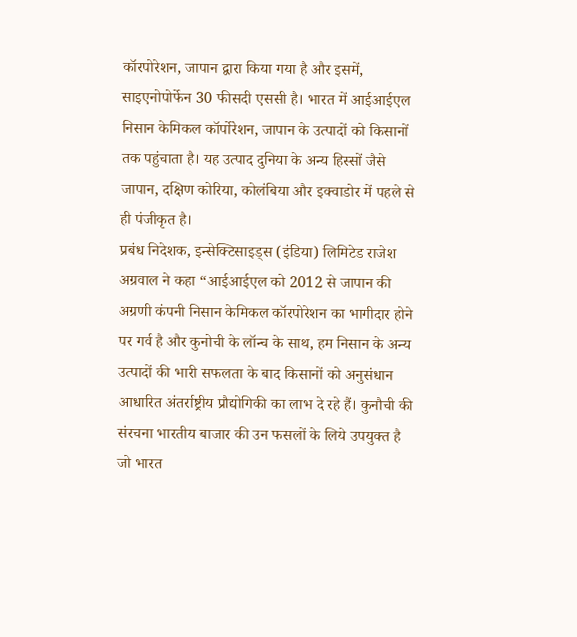कॉरपोरेशन, जापान द्वारा किया गया है और इसमें,
साइएनोपोर्फेन 30 फीसदी एससी है। भारत में आईआईएल निसान केमिकल कॉर्पोरेशन, जापान के उत्पादों को किसानों तक पहुंचाता है। यह उत्पाद दुनिया के अन्य हिस्सों जैसे जापान, दक्षिण कोरिया, कोलंबिया और इक्वाडोर में पहले से ही पंजीकृत है।
प्रबंध निदेशक, इन्सेक्टिसाइड्स (इंडिया) लिमिटेड राजेश अग्रवाल ने कहा “आईआईएल को 2012 से जापान की अग्रणी कंपनी निसान केमिकल कॉरपोरेशन का भागीदार होने पर गर्व है और कुनोची के लॉन्च के साथ, हम निसान के अन्य उत्पादों की भारी सफलता के बाद किसानों को अनुसंधान आधारित अंतर्राष्ट्रीय प्रौद्योगिकी का लाभ दे रहे हैं। कुनौची की संरचना भारतीय बाजार की उन फसलों के लिये उपयुक्त है जो भारत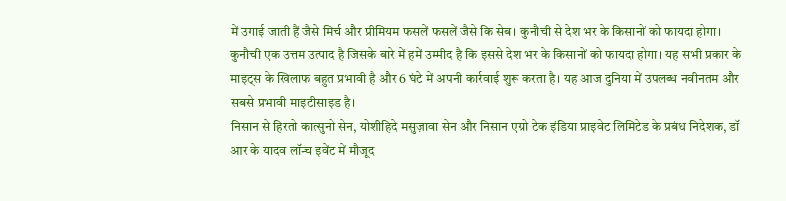में उगाई जाती हैं जैसे मिर्च और प्रीमियम फसलें फसलें जैसे कि सेब। कुनौची से देश भर के किसानों को फायदा होगा।
कुनौची एक उत्तम उत्पाद है जिसके बारे में हमें उम्मीद है कि इससे देश भर के किसानों को फायदा होगा। यह सभी प्रकार के माइट्स के खिलाफ बहुत प्रभावी है और 6 घंटे में अपनी कार्रवाई शुरू करता है। यह आज दुनिया में उपलब्ध नवीनतम और सबसे प्रभावी माइटीसाइड है।
निसान से हिरतो कात्सुनो सेन, योशीहिदे मसुज़ावा सेन और निसान एग्रो टेक इंडिया प्राइवेट लिमिटेड के प्रबंध निदेशक, डॉ आर के यादव लॉन्च इवेंट में मौजूद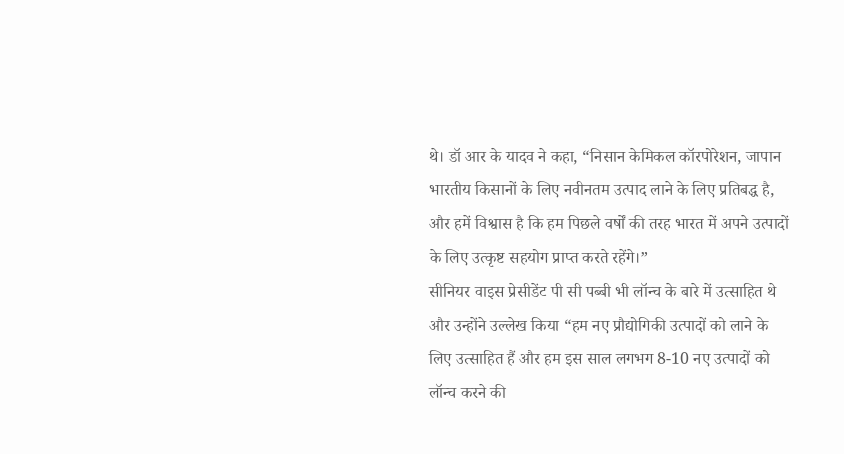थे। डॉ आर के यादव ने कहा, “निसान केमिकल कॉरपोरेशन, जापान भारतीय किसानों के लिए नवीनतम उत्पाद लाने के लिए प्रतिबद्ध है, और हमें विश्वास है कि हम पिछले वर्षों की तरह भारत में अपने उत्पादों के लिए उत्कृष्ट सहयोग प्राप्त करते रहेंगे।”
सीनियर वाइस प्रेसीडेंट पी सी पब्बी भी लॉन्च के बारे में उत्साहित थे और उन्होंने उल्लेख किया “हम नए प्रौद्योगिकी उत्पादों को लाने के लिए उत्साहित हैं और हम इस साल लगभग 8-10 नए उत्पादों को लॉन्च करने की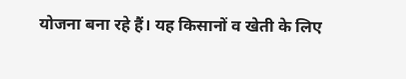योजना बना रहे हैं। यह किसानों व खेती के लिए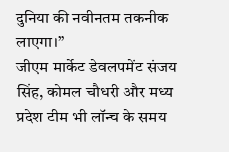दुनिया की नवीनतम तकनीक लाएगा।”
जीएम मार्केट डेवलपमेंट संजय सिंह, कोमल चौधरी और मध्य प्रदेश टीम भी लॉन्च के समय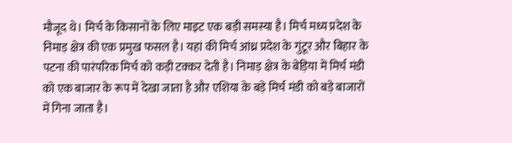मौजूद थे। मिर्च के किसानों के लिए माइट एक बड़ी समस्या है। मिर्च मध्य प्रदेश के निमाड़ क्षेत्र की एक प्रमुख फसल है। यहां की मिर्च आंध्र प्रदेश के गुंटूर और बिहार के पटना की पारंपरिक मिर्च को कड़ी टक्कर देती है। निमाड़ क्षेत्र के बेड़िया में मिर्च मंडी को एक बाजार के रूप में देखा जाता है और एशिया के बड़े मिर्च मंडी को बड़े बाजारों में गिना जाता है।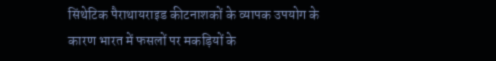सिंथेटिक पैराथायराइड कीटनाशकों के व्यापक उपयोग के कारण भारत में फसलों पर मकड़ियों के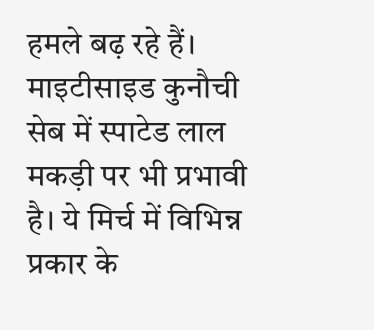हमले बढ़ रहे हैं। माइटीसाइड कुनौची सेब में स्पाटेड लाल मकड़ी पर भी प्रभावी है। ये मिर्च में विभिन्न प्रकार के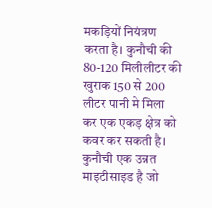मकड़ियों नियंत्रण करता है। कुनौची की 80-120 मिलीलीटर की खुराक 150 से 200 लीटर पानी मे मिला कर एक एकड़ क्षेत्र को कवर कर सकती है।
कुनौची एक उन्नत माइटीसाइड है जो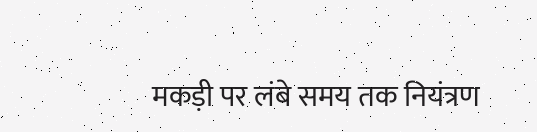मकड़ी पर लंबे समय तक नियंत्रण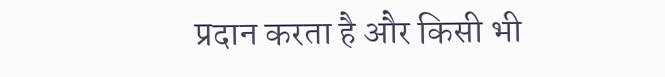प्रदान करता है और किसी भी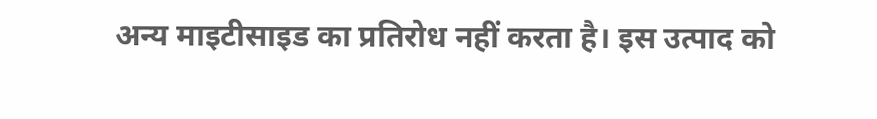अन्य माइटीसाइड का प्रतिरोध नहीं करता है। इस उत्पाद को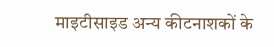माइटीसाइड अन्य कीटनाशकों के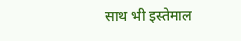साथ भी इस्तेमाल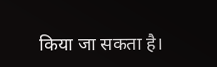किया जा सकता है।